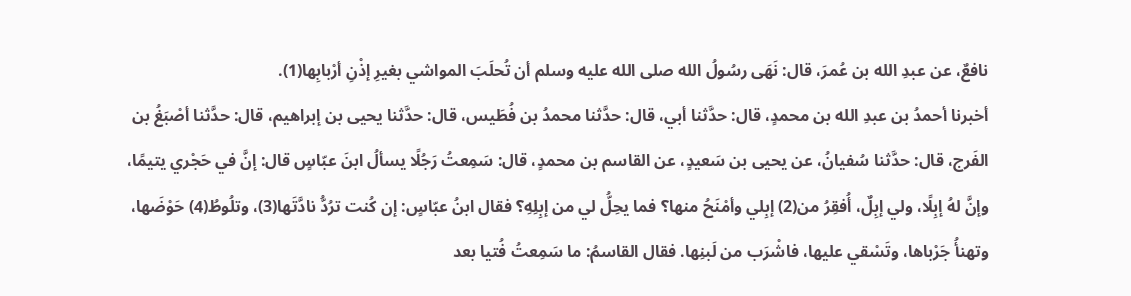نافعٌ، عن عبدِ الله بن عُمرَ، قال: نَهَى رسُولُ الله صلى الله عليه وسلم أن تُحلَبَ المواشي بغيرِ إذْنِ أرْبابِها(1).
أخبرنا أحمدُ بن عبدِ الله بن محمدٍ، قال: حدَّثنا أبي، قال: حدَّثنا محمدُ بن فُطَيس، قال: حدَّثنا يحيى بن إبراهيم، قال: حدَّثنا أصْبَغُ بن الفَرج، قال: حدَّثنا سُفيانُ، عن يحيى بن سَعيدٍ، عن القاسم بن محمدٍ، قال: سَمِعتُ رَجُلًا يسألُ ابنَ عبّاسٍ قال: إنَّ في حَجْري يتيمًا، وإنَّ لهُ إبِلًا، ولي إبِلٌ، أُفقِرُ من(2) إبِلي وأمْنَحُ منها؟ فما يحِلُّ لي من إبِلِهِ؟ فقال ابنُ عبّاسٍ: إن كُنت ترُدُّ نادَّتَها(3)، وتلُوطُ(4) حَوْضَها، وتهنأُ جَرْباها، وتَسْقي عليها، فاشْرَب من لَبنِها. فقال القاسمُ: ما سَمِعتُ فُتيا بعد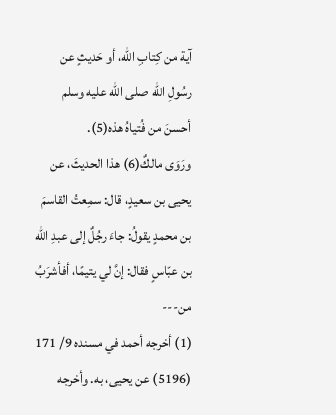آية من كِتابِ الله، أو حَديثٍ عن رسُولِ الله صلى الله عليه وسلم أحسنَ من فُتياهُ هذه(5).
ورَوَى مالكٌ(6) هذا الحديثَ، عن يحيى بن سعيدٍ، قال: سمِعتُ القاسمَ بن محمدٍ يقولُ: جاءَ رجُلٌ إلى عبدِ الله بن عبّاسٍ فقال: إنَّ لي يتيمًا، أفأشرَبُ من---
(1) أخرجه أحمد في مسنده 9/ 171 (5196) عن يحيى، به. وأخرجه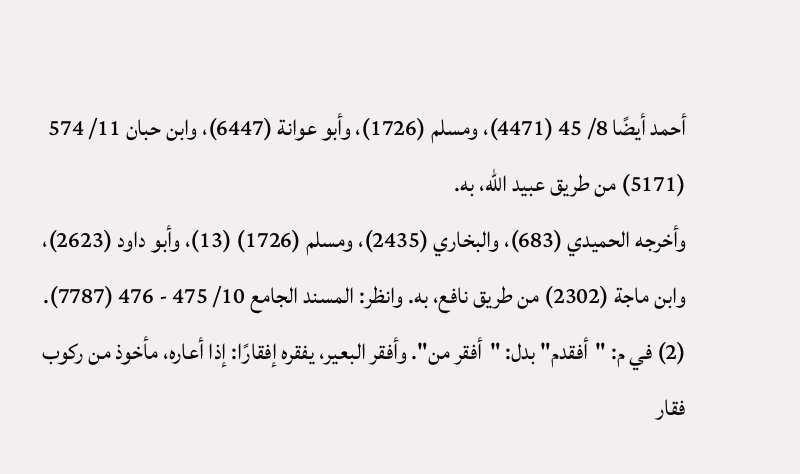أحمد أيضًا 8/ 45 (4471)، ومسلم (1726)، وأبو عوانة (6447)، وابن حبان 11/ 574 (5171) من طريق عبيد الله، به.
وأخرجه الحميدي (683)، والبخاري (2435)، ومسلم (1726) (13)، وأبو داود (2623)، وابن ماجة (2302) من طريق نافع، به. وانظر: المسند الجامع 10/ 475 - 476 (7787).
(2) في م: "أفقدم" بدل: "أفقر من". وأفقر البعير، يفقره إفقارًا: إذا أعاره، مأخوذ من ركوب فقار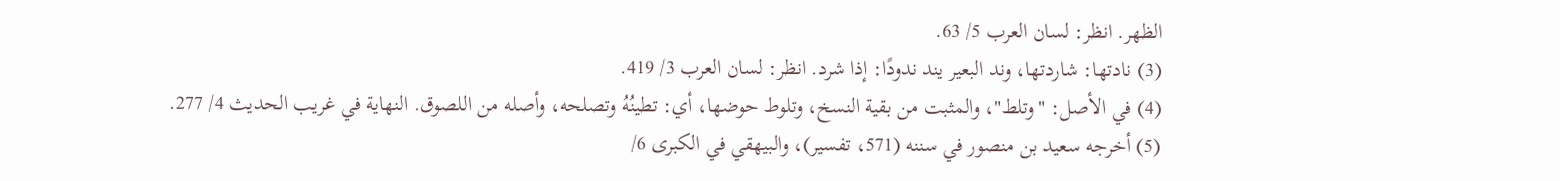الظهر. انظر: لسان العرب 5/ 63.
(3) نادتها: شاردتها، وند البعير يند ندودًا: إذا شرد. انظر: لسان العرب 3/ 419.
(4) في الأصل: "وتلط"، والمثبت من بقية النسخ، وتلوط حوضها، أي: تطينُهُ وتصلحه، وأصله من اللصوق. النهاية في غريب الحديث 4/ 277.
(5) أخرجه سعيد بن منصور في سننه (571، تفسير)، والبيهقي في الكبرى 6/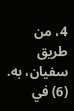4، من طريق سفيان، به.
(6) في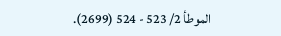الموطأ 2/ 523 - 524 (2699).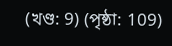(খণ্ড: 9) (পৃষ্ঠা: 109)